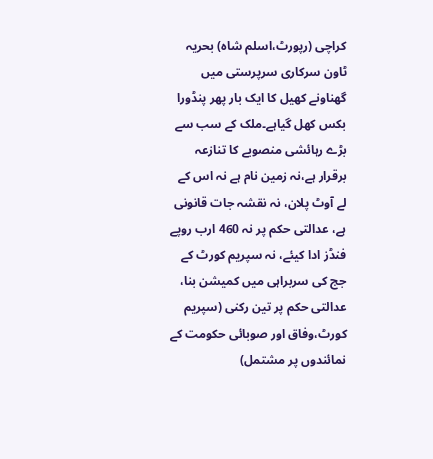کراچی (رپورٹ،اسلم شاہ) بحریہ ٹاون سرکاری سرپرستی میں گھناونے کھیل کا ایک بار پھر پنڈورا بکس کھل گیاہے۔ملک کے سب سے بڑے رہائشی منصوبے کا تنازعہ برقرار ہے،نہ زمین نام ہے نہ اس کے لے آوٹ پلان، نہ نقشہ جات قانونی ہے، عدالتی حکم پر نہ 460 ارب روپے فنڈز ادا کیئے، نہ سپریم کورٹ کے جج کی سربراہی میں کمیشن بنا، عدالتی حکم پر تین رکنی (سپریم کورٹ،وفاق اور صوبائی حکومت کے نمائندوں پر مشتمل)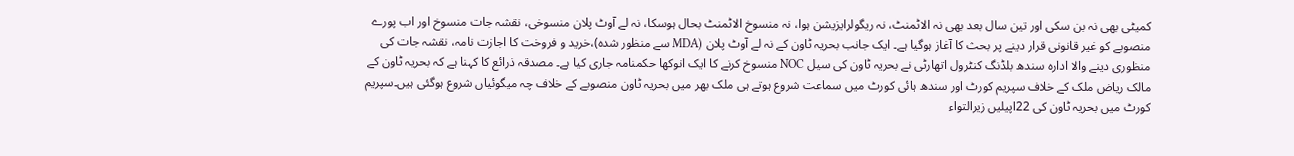کمیٹی بھی نہ بن سکی اور تین سال بعد بھی نہ الاٹمنٹ، نہ ریگولرایزیشن ہوا، نہ منسوخ الاٹمنٹ بحال ہوسکا، نہ لے آوٹ پلان منسوخی، نقشہ جات منسوخ اور اب پورے منصوبے کو غیر قانونی قرار دینے پر بحث کا آغاز ہوگیا ہے۔ ایک جانب بحریہ ٹاون کے نہ لے آوٹ پلان (MDA سے منظور شدہ)،خرید و فروخت کا اجازت نامہ، نقشہ جات کی منظوری دینے والا ادارہ سندھ بلڈنگ کنٹرول اتھارٹی نے بحریہ ٹاون کی سیل NOC منسوخ کرنے کا ایک انوکھا حکمنامہ جاری کیا ہے۔ مصدقہ ذرائع کا کہنا ہے کہ بحریہ ٹاون کے مالک ریاض ملک کے خلاف سپریم کورٹ اور سندھ ہائی کورٹ میں سماعت شروع ہوتے ہی ملک بھر میں بحریہ ٹاون منصوبے کے خلاف چہ میگوئیاں شروع ہوگئی ہیں۔سپریم کورٹ میں بحریہ ٹاون کی 22اپیلیں زیرالتواء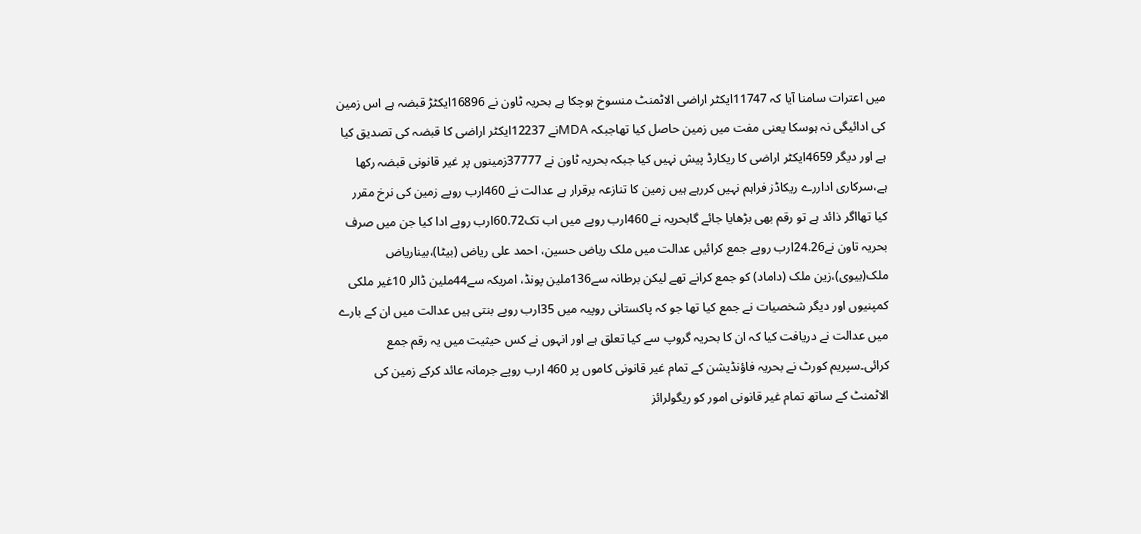میں اعترات سامنا آیا کہ 11747ایکٹر اراضی الاٹمنٹ منسوخ ہوچکا ہے بحریہ ٹاون نے 16896ایکٹڑ قبضہ ہے اس زمین کی ادائیگی نہ ہوسکا یعنی مفت میں زمین حاصل کیا تھاجبکہ MDAنے 12237ایکٹر اراضی کا قبضہ کی تصدیق کیا ہے اور دیگر 4659ایکٹر اراضی کا ریکارڈ پیش نہیں کیا جبکہ بحریہ ٹاون نے 37777زمینوں پر غیر قانونی قبضہ رکھا ہے،سرکاری اداررے ریکاڈز فراہم نہیں کررہے ہیں زمین کا تنازعہ برقرار ہے عدالت نے 460ارب روپے زمین کی نرخ مقرر کیا تھااگر ذائد ہے تو رقم بھی بڑھایا جائے گابحریہ نے 460ارب روپے میں اب تک60.72ارب روپے ادا کیا جن میں صرف بحریہ تاون نے24.26ارب روپے جمع کرائیں عدالت میں ملک ریاض حسین، احمد علی ریاض (بیٹا)،بیناریاض ملک(بیوی)،زین ملک (داماد) کو جمع کرانے تھے لیکن برطانہ سے136ملین پونڈ، امریکہ سے44ملین ڈالر 10غیر ملکی کمپنیوں اور دیگر شخصیات نے جمع کیا تھا جو کہ پاکستانی روپیہ میں 35ارب روپے بنتی ہیں عدالت میں ان کے بارے میں عدالت نے دریافت کیا کہ ان کا بحریہ گروپ سے کیا تعلق ہے اور انہوں نے کس حیثیت میں یہ رقم جمع کرائی۔سپریم کورٹ نے بحریہ فاؤنڈیشن کے تمام غیر قانونی کاموں پر 460 ارب روپے جرمانہ عائد کرکے زمین کی الاٹمنٹ کے ساتھ تمام غیر قانونی امور کو ریگولرائز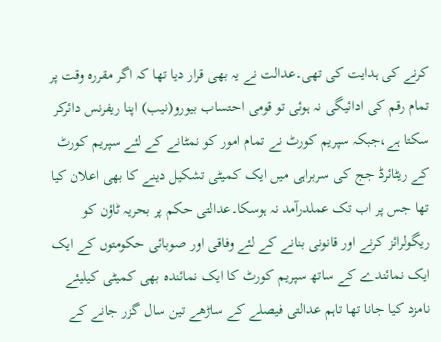کرنے کی ہدایت کی تھی۔عدالت نے یہ بھی قرار دیا تھا کہ اگر مقررہ وقت پر تمام رقم کی ادائیگی نہ ہوئی تو قومی احتساب بیورو(نیب) اپنا ریفرنس دائرکر سکتا ہے،جبکہ سپریم کورٹ نے تمام امور کو نمٹانے کے لئے سپریم کورٹ کے ریٹائرڈ جج کی سربراہی میں ایک کمیٹی تشکیل دینے کا بھی اعلان کیا تھا جس پر اب تک عملدرآمد نہ ہوسکا۔عدالتی حکم پر بحریہ ٹاؤن کو ریگولرائز کرنے اور قانونی بنانے کے لئے وفاقی اور صوبائی حکومتوں کے ایک ایک نمائندے کے ساتھ سپریم کورٹ کا ایک نمائندہ بھی کمیٹی کیلیئے نامزد کیا جانا تھا تاہم عدالتی فیصلے کے ساڑھے تین سال گزر جانے کے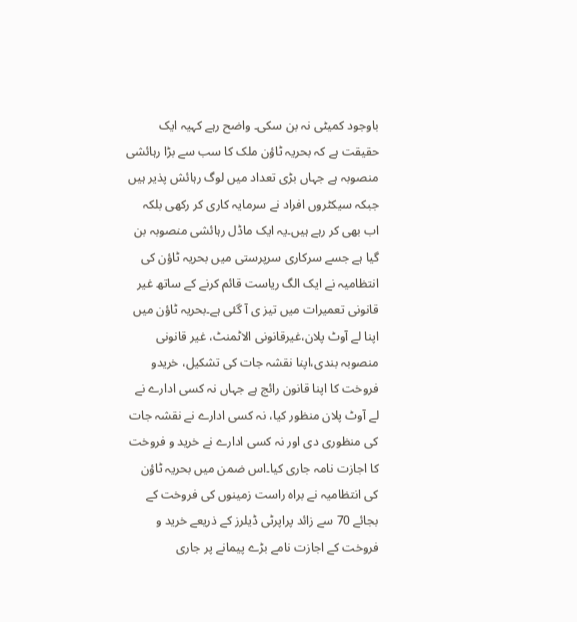باوجود کمیٹی نہ بن سکی۔ واضح رہے کہیہ ایک حقیقت ہے کہ بحریہ ٹاؤن ملک کا سب سے بڑا رہائشی منصوبہ ہے جہاں بڑی تعداد میں لوگ رہائش پذیر ہیں جبکہ سیکٹروں افراد نے سرمایہ کاری کر رکھی بلکہ اب بھی کر رہے ہیں۔یہ ایک ماڈل رہائشی منصوبہ بن گیا ہے جسے سرکاری سرپرستی میں بحریہ ٹاؤن کی انتظامیہ نے ایک الگ ریاست قائم کرنے کے ساتھ غیر قانونی تعمیرات میں تیز ی آ گئی ہے۔بحریہ ٹاؤن میں اپنا لے آوٹ پلان،غیرقانونی الاٹمنٹ، غیر قانونی منصوبہ بندی،اپنا نقشہ جات کی تشکیل، خریدو فروخت کا اپنا قانون رائج ہے جہاں نہ کسی ادارے نے لے آوٹ پلان منظور کیا، نہ کسی ادارے نے نقشہ جات کی منظوری دی اور نہ کسی ادارے نے خرید و فروخت کا اجازت نامہ جاری کیا۔اس ضمن میں بحریہ ٹاؤن کی انتظامیہ نے براہ راست زمینوں کی فروخت کے بجائے 70 سے زائد پراپرٹی ڈیلرز کے ذریعے خرید و فروخت کے اجازت نامے بڑے پیمانے پر جاری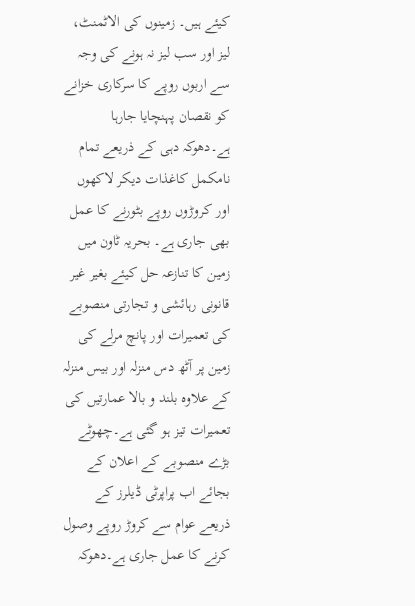کیئے ہیں۔ زمینوں کی الاٹمنٹ، لیز اور سب لیز نہ ہونے کی وجہ سے اربوں روپے کا سرکاری خزانے کو نقصان پہنچایا جارہا ہے۔دھوکہ دہی کے ذریعے تمام نامکمل کاغذات دیکر لاکھوں اور کروڑوں روپے بٹورنے کا عمل بھی جاری ہے۔ بحریہ ٹاون میں زمین کا تنازعہ حل کیئے بغیر غیر قانونی رہائشی و تجارتی منصوبے کی تعمیرات اور پانچ مرلے کی زمین پر آٹھ دس منزلہ اور بیس منزلہ کے علاوہ بلند و بالا عمارتیں کی تعمیرات تیز ہو گئی ہے۔چھوٹے بڑے منصوبے کے اعلان کے بجائے اب پراپرٹی ڈیلرز کے ذریعے عوام سے کروڑ روپے وصول کرنے کا عمل جاری ہے۔دھوکہ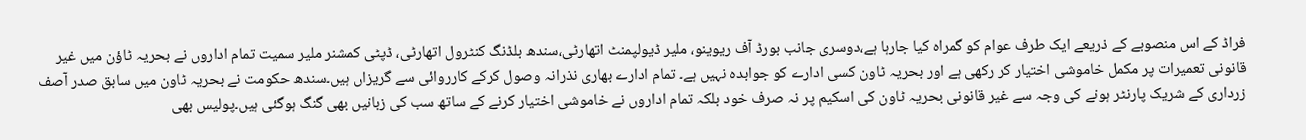فراڈ کے اس منصوبے کے ذریعے ایک طرف عوام کو گمراہ کیا جارہا ہے،دوسری جانب بورڈ آف ریوینو، ملیر ڈیولپمنٹ اتھارٹی،سندھ بلڈنگ کنٹرول اتھارٹی، ڈپٹی کمشنر ملیر سمیت تمام اداروں نے بحریہ ٹاؤن میں غیر قانونی تعمیرات پر مکمل خاموشی اختیار کر رکھی ہے اور بحریہ ٹاون کسی ادارے کو جوابدہ نہیں ہے۔ تمام ادارے بھاری نذرانہ وصول کرکے کارروائی سے گریزاں ہیں۔سندھ حکومت نے بحریہ ٹاون میں سابق صدر آصف زرداری کے شریک پارنٹر ہونے کی وجہ سے غیر قانونی بحریہ ٹاون کی اسکیم پر نہ صرف خود بلکہ تمام اداروں نے خاموشی اختیار کرنے کے ساتھ سب کی زبانیں بھی گنگ ہوگئی ہیں۔پولیس بھی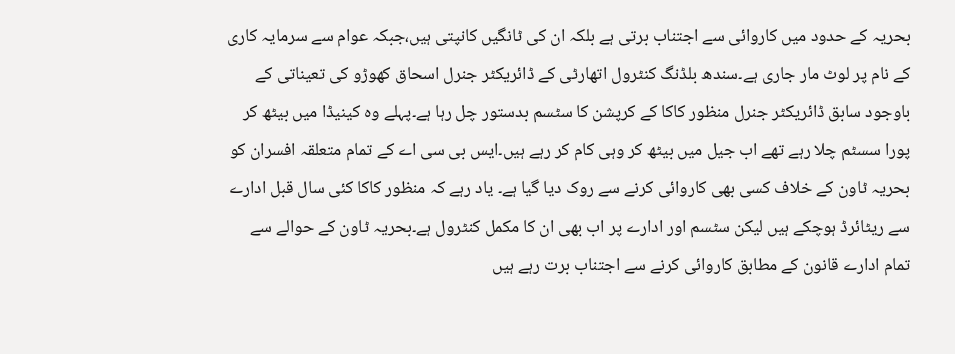بحریہ کے حدود میں کاروائی سے اجتناب برتی ہے بلکہ ان کی ٹانگیں کانپتی ہیں،جبکہ عوام سے سرمایہ کاری کے نام پر لوٹ مار جاری ہے۔سندھ بلڈنگ کنٹرول اتھارٹی کے ڈائریکٹر جنرل اسحاق کھوڑو کی تعیناتی کے باوجود سابق ڈائریکٹر جنرل منظور کاکا کے کرپشن کا سٹسم بدستور چل رہا ہے۔پہلے وہ کینیڈا میں بیٹھ کر پورا سسٹم چلا رہے تھے اب جیل میں بیٹھ کر وہی کام کر رہے ہیں۔ایس بی سی اے کے تمام متعلقہ افسران کو بحریہ ٹاون کے خلاف کسی بھی کاروائی کرنے سے روک دیا گیا ہے۔ یاد رہے کہ منظور کاکا کئی سال قبل ادارے سے ریٹائرڈ ہوچکے ہیں لیکن سٹسم اور ادارے پر اب بھی ان کا مکمل کنٹرول ہے۔بحریہ ٹاون کے حوالے سے تمام ادارے قانون کے مطابق کاروائی کرنے سے اجتناب برت رہے ہیں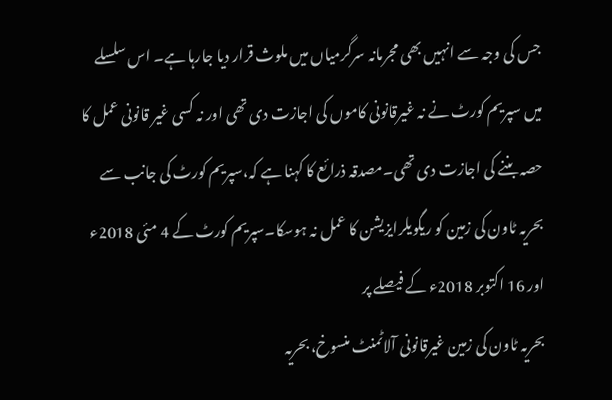جس کی وجہ سے انہیں بھی مجرمانہ سرگرمیاں میں ملوث قرار دیا جارہا ہے۔ اس سلسلے میں سپریم کورٹ نے نہ غیرقانونی کاموں کی اجازت دی تھی اور نہ کسی غیر قانونی عمل کا حصہ بننے کی اجازت دی تھی۔مصدقہ ذرائع کا کہنا ہے کہ،سپریم کورٹ کی جانب سے بحریہ ٹاون کی زمین کو ریگویلرایزیشن کا عمل نہ ہوسکا۔سپریم کورٹ کے 4 مئی 2018ء اور 16 اکتوبر 2018ء کے فیصلے پر
بحریہ ٹاون کی زمین غیرقانونی آلاٹمنٹ منسوخ، بحریہ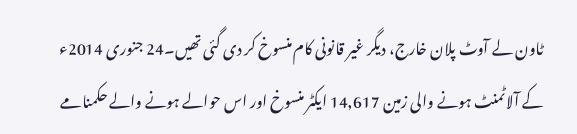ٹاون لے آوٹ پلان خارج، دیگر غیر قانونی کام منسوخ کر دی گئی تھیں۔24 جنوری 2014ء کے آلاٹمنٹ ہونے والی زمین 14,617 ایکٹر منسوخ اور اس حوالے ہونے والے حکمنامے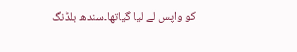کو واپس لے لیا گیاتھا۔سندھ بلڈنگ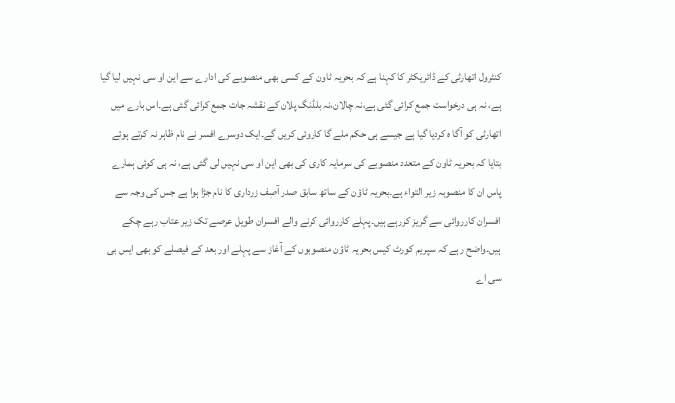کنٹرول اتھارٹی کے ڈائریکٹر کا کہنا ہے کہ بحریہ ٹاون کے کسی بھی منصوبے کی ادارے سے این او سی نہیں لیا گیا ہے، نہ ہی درخواست جمع کرائی گئی ہے،نہ چالان،نہ بلڈنگ پلان کے نقشہ جات جمع کرائی گئی ہے۔اس بارے میں اتھارٹی کو آگا ہ کردیا گیا ہے جیسے ہی حکم ملے گا کاروئی کریں گے۔ایک دوسرے افسر نے نام ظاہر نہ کرتے ہوئے بتایا کہ بحریہ ٹاون کے متعدد منصوبے کی سرمایہ کاری کی بھی این او سی نہیں لی گئی ہے، نہ ہی کوئی ہمارے پاس ان کا منصوبہ زیر التواء ہے۔بحریہ ٹاؤن کے ساتھ سابق صدر آصٖف زرداری کا نام جڑا ہوا ہے جس کی وجہ سے افسران کارروائی سے گریز کررہے ہیں۔پہلے کارروائی کرنے والے افسران طویل عرصے تک زیر عتاب رہے چکے ہیں۔واضح رہے کہ سپریم کورٹ کیس بحریہ ٹاؤن منصوبوں کے آغاز سے پہلے اور بعد کے فیصلے کو بھی ایس بی سی اے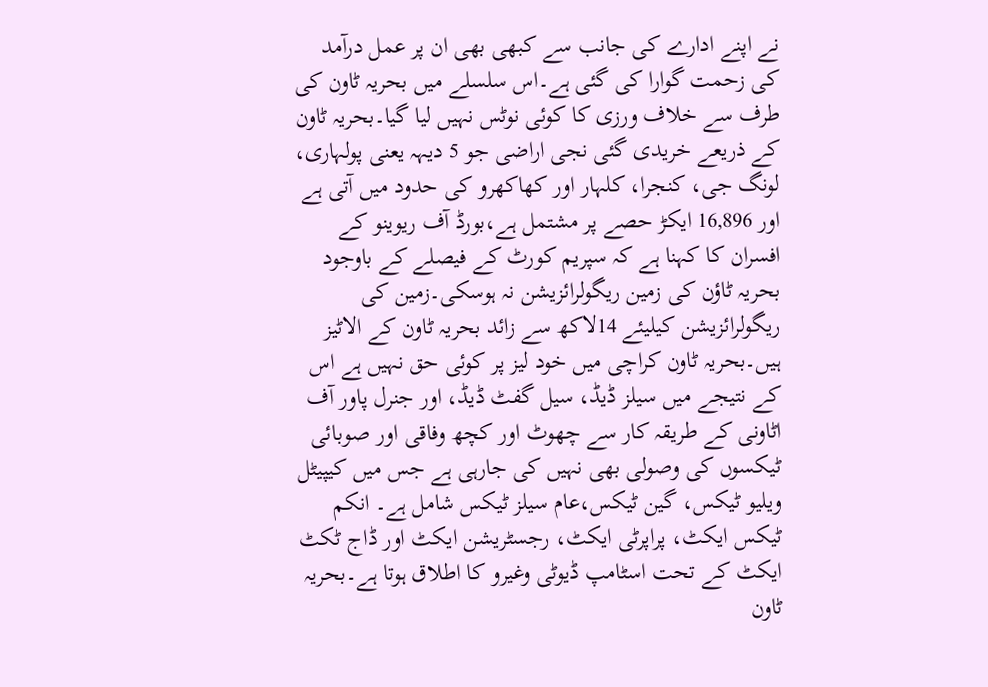نے اپنے ادارے کی جانب سے کبھی بھی ان پر عمل درآمد کی زحمت گوارا کی گئی ہے۔اس سلسلے میں بحریہ ٹاون کی طرف سے خلاف ورزی کا کوئی نوٹس نہیں لیا گیا۔بحریہ ٹاون کے ذریعے خریدی گئی نجی اراضی جو 5 دیہہ یعنی پولہاری، لونگ جی، کنجرا، کلہار اور کھاکھرو کی حدود میں آتی ہے اور 16,896 ایکڑ حصے پر مشتمل ہے،بورڈ آف ریوینو کے افسران کا کہنا ہے کہ سپریم کورٹ کے فیصلے کے باوجود بحریہ ٹاؤن کی زمین ریگولرائزیشن نہ ہوسکی۔زمین کی ریگولرائزیشن کیلیئے 14لاکھ سے زائد بحریہ ٹاون کے الاٹیز ہیں۔بحریہ ٹاون کراچی میں خود لیز پر کوئی حق نہیں ہے اس کے نتیجے میں سیلز ڈیڈ، سیل گفٹ ڈیڈ، اور جنرل پاور آف اٹاونی کے طریقہ کار سے چھوٹ اور کچھ وفاقی اور صوبائی ٹیکسوں کی وصولی بھی نہیں کی جارہی ہے جس میں کیپیٹل ویلیو ٹیکس، گین ٹیکس،عام سیلز ٹیکس شامل ہے۔ انکم ٹیکس ایکٹ، پراپرٹی ایکٹ، رجسٹریشن ایکٹ اور ڈاج ٹکٹ ایکٹ کے تحت اسٹامپ ڈیوٹی وغیرو کا اطلاق ہوتا ہے۔بحریہ ٹاون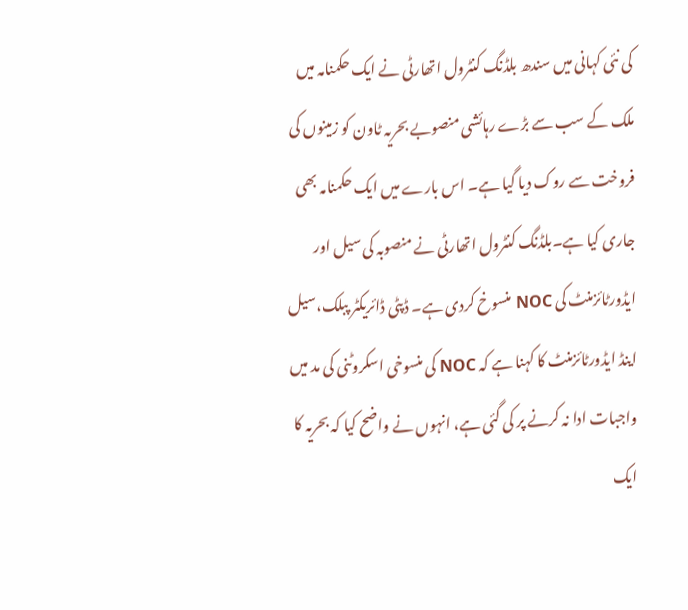کی نئی کہانی میں سندھ بلڈنگ کنٹرول اتھارٹی نے ایک حکمنامہ میں ملک کے سب سے بڑے رہائشی منصوبے بحریہ ٹاون کو زمینوں کی فروخت سے روک دیا گیا ہے۔ اس بارے میں ایک حکمنامہ بھی جاری کیا ہے۔بلڈنگ کنٹرول اتھارٹی نے منصوبہ کی سیل اور ایڈورٹائزمنٹ کی NOC منسوخ کردی ہے۔ ڈپٹی ڈائریکٹر پبلک،سیل اینڈ ایڈورٹائزمنٹ کا کہنا ہے کہ NOC کی منسوخی اسکروٹنی کی مد میں واجبات ادا نہ کرنے پر کی گئی ہے، انہوں نے واضح کیا کہ بحریہ کا ایک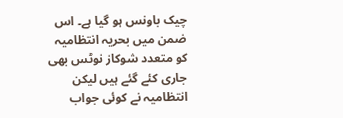چیک باونس ہو گیا ہے۔ اس ضمن میں بحریہ انتظامیہ کو متعدد شوکاز نوٹس بھی جاری کئے گئے ہیں لیکن انتظامیہ نے کوئی جواب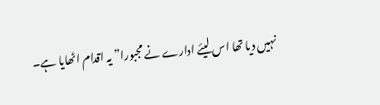نہیں دیا تھا اس لیئے ادارے نے مجبورا” یہ اقدام اٹھایا ہے۔